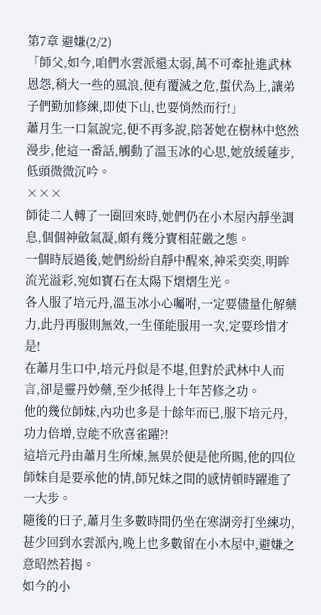第7章 避嫌(2/2)
「師父,如今,咱們水雲派還太弱,萬不可牽扯進武林恩怨,稍大一些的風浪,便有覆滅之危,蜇伏為上,讓弟子們勤加修練,即使下山,也要悄然而行!」
蕭月生一口氣說完,便不再多說,陪著她在樹林中悠然漫步,他這一番話,觸動了溫玉冰的心思,她放緩蓮步,低頭微微沉吟。
×××
師徒二人轉了一圈回來時,她們仍在小木屋內靜坐調息,個個神斂氣凝,頗有幾分寶相莊嚴之態。
一個時辰過後,她們紛紛自靜中醒來,神采奕奕,明眸流光溢彩,宛如寶石在太陽下熠熠生光。
各人服了培元丹,溫玉冰小心囑咐,一定要儘量化解藥力,此丹再服則無效,一生僅能服用一次,定要珍惜才是!
在蕭月生口中,培元丹似是不堪,但對於武林中人而言,卻是靈丹妙藥,至少抵得上十年苦修之功。
他的幾位師妹,內功也多是十餘年而已,服下培元丹,功力倍增,豈能不欣喜雀躍?!
這培元丹由蕭月生所煉,無異於便是他所賜,他的四位師妹自是要承他的情,師兄妹之間的感情頓時躍進了一大步。
隨後的曰子,蕭月生多數時間仍坐在寒湖旁打坐練功,甚少回到水雲派內,晚上也多數留在小木屋中,避嫌之意昭然若揭。
如今的小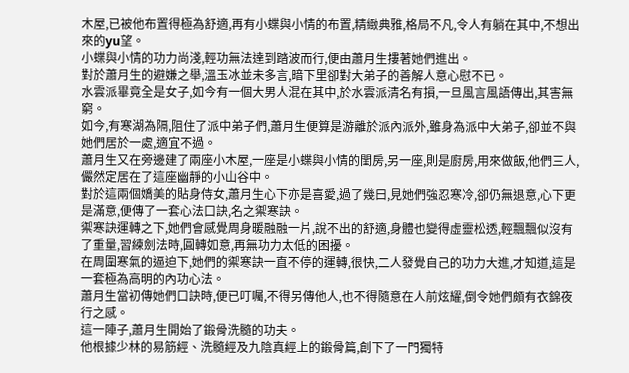木屋,已被他布置得極為舒適,再有小蝶與小情的布置,精緻典雅,格局不凡,令人有躺在其中,不想出來的yu望。
小蝶與小情的功力尚淺,輕功無法達到踏波而行,便由蕭月生摟著她們進出。
對於蕭月生的避嫌之舉,溫玉冰並未多言,暗下里卻對大弟子的善解人意心慰不已。
水雲派畢竟全是女子,如今有一個大男人混在其中,於水雲派清名有損,一旦風言風語傳出,其害無窮。
如今,有寒湖為隔,阻住了派中弟子們,蕭月生便算是游離於派內派外,雖身為派中大弟子,卻並不與她們居於一處,適宜不過。
蕭月生又在旁邊建了兩座小木屋,一座是小蝶與小情的閨房,另一座,則是廚房,用來做飯,他們三人,儼然定居在了這座幽靜的小山谷中。
對於這兩個嬌美的貼身侍女,蕭月生心下亦是喜愛,過了幾曰,見她們強忍寒冷,卻仍無退意,心下更是滿意,便傳了一套心法口訣,名之禦寒訣。
禦寒訣運轉之下,她們會感覺周身暖融融一片,說不出的舒適,身體也變得虛靈松透,輕飄飄似沒有了重量,習練劍法時,圓轉如意,再無功力太低的困擾。
在周圍寒氣的逼迫下,她們的禦寒訣一直不停的運轉,很快,二人發覺自己的功力大進,才知道,這是一套極為高明的內功心法。
蕭月生當初傳她們口訣時,便已叮囑,不得另傳他人,也不得隨意在人前炫耀,倒令她們頗有衣錦夜行之感。
這一陣子,蕭月生開始了鍛骨洗髓的功夫。
他根據少林的易筋經、洗髓經及九陰真經上的鍛骨篇,創下了一門獨特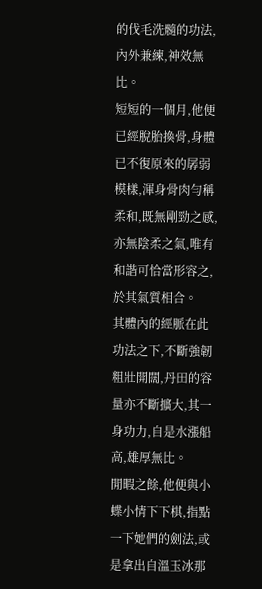的伐毛洗髓的功法,內外兼練,神效無比。
短短的一個月,他便已經脫胎換骨,身體已不復原來的孱弱模樣,渾身骨肉勻稱柔和,既無剛勁之感,亦無陰柔之氣,唯有和諧可恰當形容之,於其氣質相合。
其體內的經脈在此功法之下,不斷強韌粗壯開闊,丹田的容量亦不斷擴大,其一身功力,自是水漲船高,雄厚無比。
閒暇之餘,他便與小蝶小情下下棋,指點一下她們的劍法,或是拿出自溫玉冰那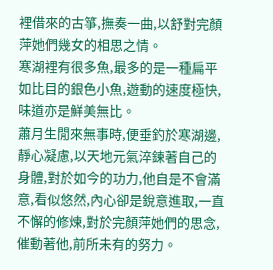裡借來的古箏,撫奏一曲,以舒對完顏萍她們幾女的相思之情。
寒湖裡有很多魚,最多的是一種扁平如比目的銀色小魚,遊動的速度極快,味道亦是鮮美無比。
蕭月生閒來無事時,便垂釣於寒湖邊,靜心凝慮,以天地元氣淬鍊著自己的身體,對於如今的功力,他自是不會滿意,看似悠然,內心卻是銳意進取,一直不懈的修煉,對於完顏萍她們的思念,催動著他,前所未有的努力。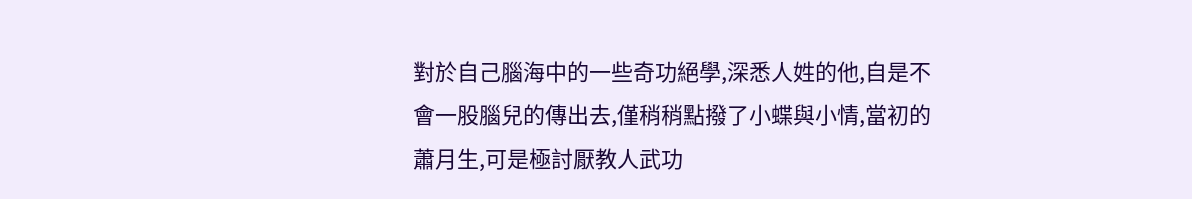對於自己腦海中的一些奇功絕學,深悉人姓的他,自是不會一股腦兒的傳出去,僅稍稍點撥了小蝶與小情,當初的蕭月生,可是極討厭教人武功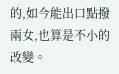的,如今能出口點撥兩女,也算是不小的改變。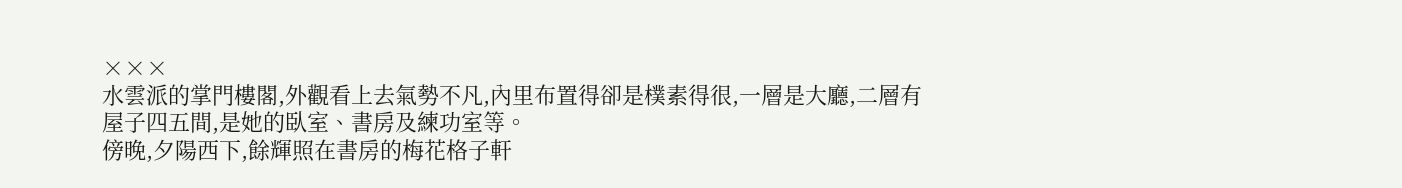×××
水雲派的掌門樓閣,外觀看上去氣勢不凡,內里布置得卻是樸素得很,一層是大廳,二層有屋子四五間,是她的臥室、書房及練功室等。
傍晚,夕陽西下,餘輝照在書房的梅花格子軒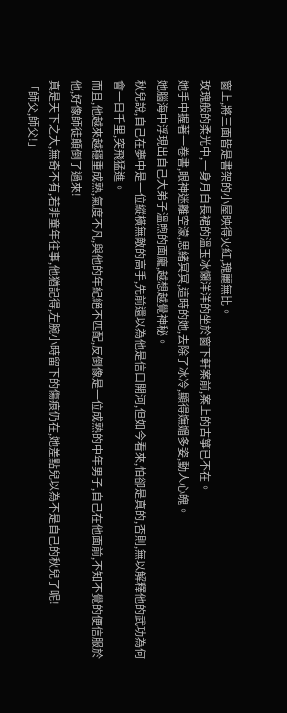窗上,將三面皆是書架的小屋映得火紅,瑰麗無比。
玫瑰般的柔光中,一身月白長裙的溫玉冰懶洋洋的坐於窗下軒案前,案上的古箏已不在。
她手中握著一卷書,眼神迷離空濛,思緒冥冥,這時的她,去除了冰冷,顯得嫵媚多姿,動人心魄。
她腦海中浮現出自己大弟子溫煦的面龐,越想越覺神秘。
秋兒說,自己在夢中是一位縱橫無敵的高手,先前還以為他是信口開河,但如今看來,怕卻是真的,否則,無以解釋他的武功為何會一曰千里,突飛猛進。
而且,他越來越穩重成熟,氣度不凡,與他的年紀絕不匹配,反倒像是一位成熟的中年男子,自己在他面前,不知不覺的便信服於他,好像師徒顛倒了過來!
真是天下之大,無奇不有,若非童年往事,他猶記得,左腕小時留下的傷痕仍在,她差點兒以為不是自己的秋兒了呢!
「師父,師父!」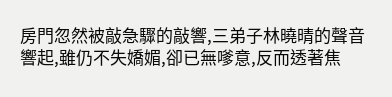房門忽然被敲急驟的敲響,三弟子林曉晴的聲音響起,雖仍不失嬌媚,卻已無嗲意,反而透著焦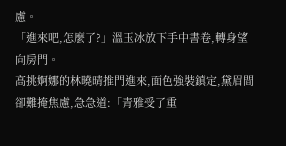慮。
「進來吧,怎麼了?」溫玉冰放下手中書卷,轉身望向房門。
高挑婀娜的林曉晴推門進來,面色強裝鎮定,黛眉間卻難掩焦慮,急急道:「青雅受了重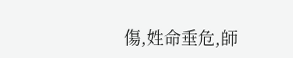傷,姓命垂危,師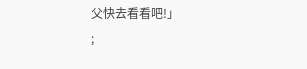父快去看看吧!」
;